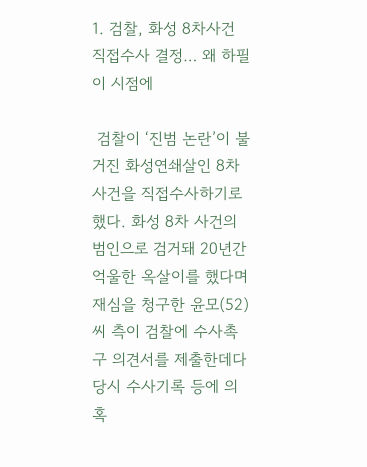1. 검찰, 화성 8차사건 직접수사 결정… 왜 하필 이 시점에

 검찰이 ‘진범 논란’이 불거진 화성연쇄살인 8차 사건을 직접수사하기로 했다. 화성 8차 사건의 범인으로 검거돼 20년간 억울한 옥살이를 했다며 재심을 청구한 윤모(52)씨 측이 검찰에 수사촉구 의견서를 제출한데다 당시 수사기록 등에 의혹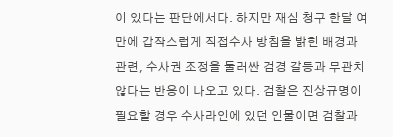이 있다는 판단에서다. 하지만 재심 청구 한달 여 만에 갑작스럽게 직접수사 방침을 밝힌 배경과 관련, 수사권 조정을 둘러싼 검경 갈등과 무관치 않다는 반응이 나오고 있다. 검찰은 진상규명이 필요할 경우 수사라인에 있던 인물이면 검찰과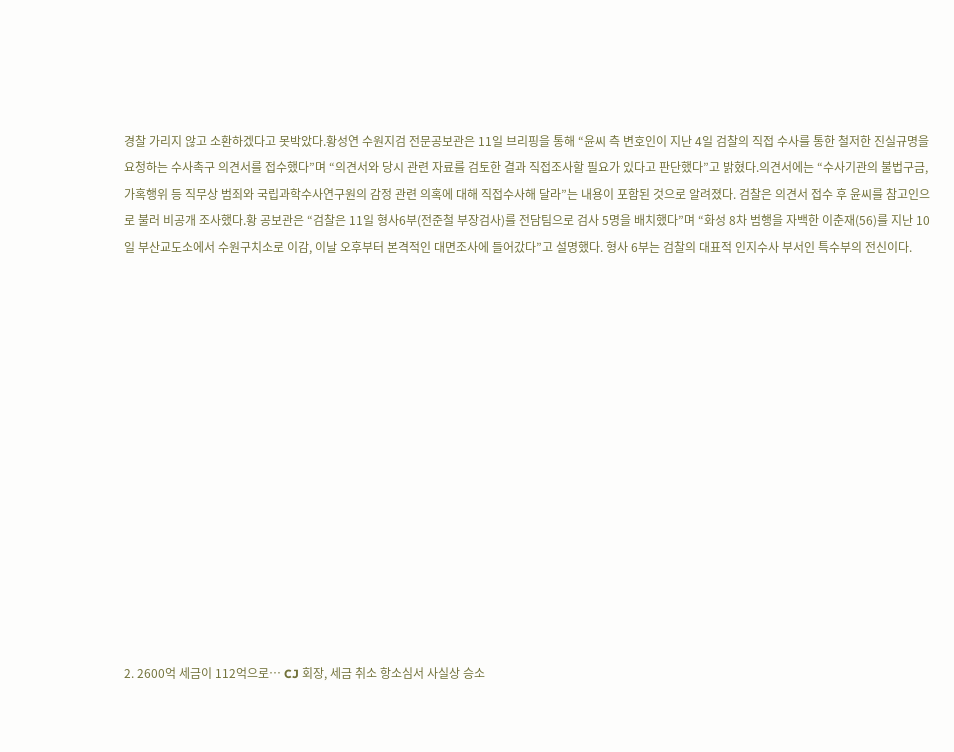경찰 가리지 않고 소환하겠다고 못박았다.황성연 수원지검 전문공보관은 11일 브리핑을 통해 “윤씨 측 변호인이 지난 4일 검찰의 직접 수사를 통한 철저한 진실규명을 요청하는 수사촉구 의견서를 접수했다”며 “의견서와 당시 관련 자료를 검토한 결과 직접조사할 필요가 있다고 판단했다”고 밝혔다.의견서에는 “수사기관의 불법구금, 가혹행위 등 직무상 범죄와 국립과학수사연구원의 감정 관련 의혹에 대해 직접수사해 달라”는 내용이 포함된 것으로 알려졌다. 검찰은 의견서 접수 후 윤씨를 참고인으로 불러 비공개 조사했다.황 공보관은 “검찰은 11일 형사6부(전준철 부장검사)를 전담팀으로 검사 5명을 배치했다”며 “화성 8차 범행을 자백한 이춘재(56)를 지난 10일 부산교도소에서 수원구치소로 이감, 이날 오후부터 본격적인 대면조사에 들어갔다”고 설명했다. 형사 6부는 검찰의 대표적 인지수사 부서인 특수부의 전신이다.















2. 2600억 세금이 112억으로… CJ 회장, 세금 취소 항소심서 사실상 승소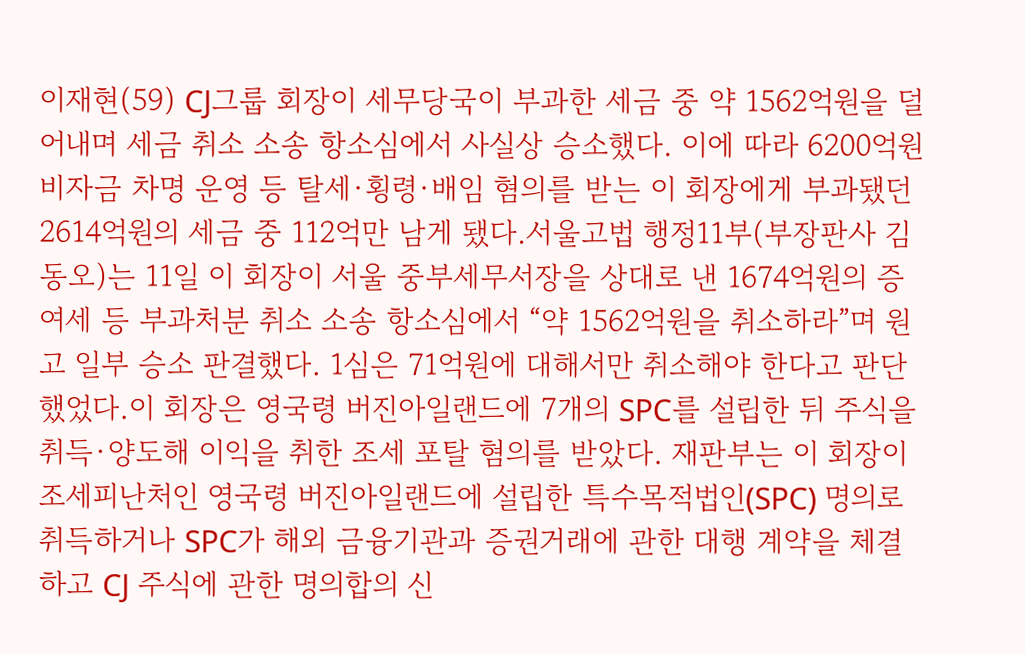이재현(59) CJ그룹 회장이 세무당국이 부과한 세금 중 약 1562억원을 덜어내며 세금 취소 소송 항소심에서 사실상 승소했다. 이에 따라 6200억원 비자금 차명 운영 등 탈세·횡령·배임 혐의를 받는 이 회장에게 부과됐던 2614억원의 세금 중 112억만 남게 됐다.서울고법 행정11부(부장판사 김동오)는 11일 이 회장이 서울 중부세무서장을 상대로 낸 1674억원의 증여세 등 부과처분 취소 소송 항소심에서 “약 1562억원을 취소하라”며 원고 일부 승소 판결했다. 1심은 71억원에 대해서만 취소해야 한다고 판단했었다.이 회장은 영국령 버진아일랜드에 7개의 SPC를 설립한 뒤 주식을 취득·양도해 이익을 취한 조세 포탈 혐의를 받았다. 재판부는 이 회장이 조세피난처인 영국령 버진아일랜드에 설립한 특수목적법인(SPC) 명의로 취득하거나 SPC가 해외 금융기관과 증권거래에 관한 대행 계약을 체결하고 CJ 주식에 관한 명의합의 신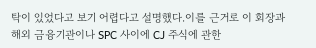탁이 있었다고 보기 어렵다고 설명했다.이를 근거로 이 회장과 해외 금융기관이나 SPC 사이에 CJ 주식에 관한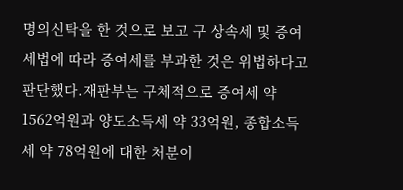명의신탁을 한 것으로 보고 구 상속세 및 증여세법에 따라 증여세를 부과한 것은 위법하다고 판단했다.재판부는 구체적으로 증여세 약 1562억원과 양도소득세 약 33억원, 종합소득세 약 78억원에 대한 처분이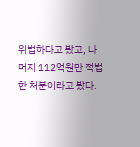위법하다고 봤고, 나머지 112억원만 적법한 처분이라고 봤다.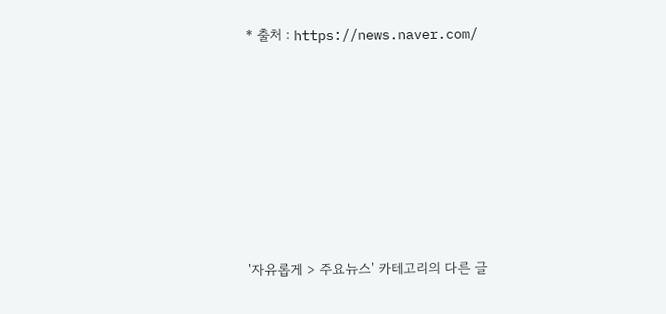* 출처 : https://news.naver.com/









'자유롭게 > 주요뉴스' 카테고리의 다른 글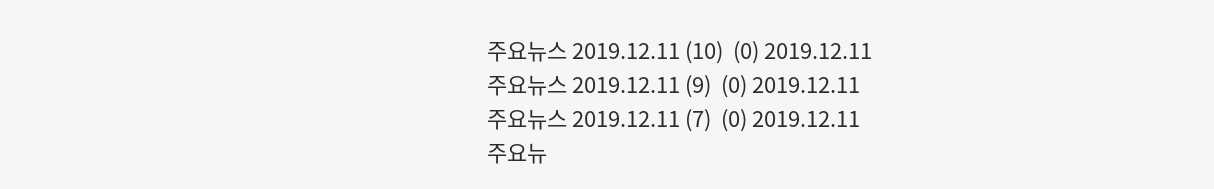주요뉴스 2019.12.11 (10)  (0) 2019.12.11
주요뉴스 2019.12.11 (9)  (0) 2019.12.11
주요뉴스 2019.12.11 (7)  (0) 2019.12.11
주요뉴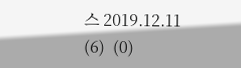스 2019.12.11 (6)  (0)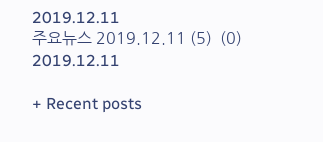2019.12.11
주요뉴스 2019.12.11 (5)  (0) 2019.12.11

+ Recent posts